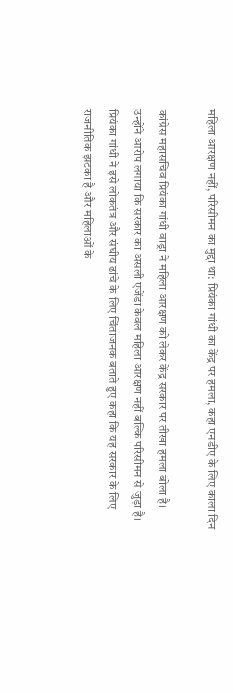महिला आरक्षण नहीं, परिसीमन का मुद्दा था: प्रियंका गांधी का केंद्र पर हमला, कहा एनडीए के लिए काला दिन

कांग्रेस महासचिव प्रियंका गांधी वाड्रा ने महिला आरक्षण को लेकर केंद्र सरकार पर तीखा हमला बोला है। उन्होंने आरोप लगाया कि सरकार का असली एजेंडा केवल महिला आरक्षण नहीं बल्कि परिसीमन से जुड़ा है। प्रियंका गांधी ने इसे लोकतंत्र और संघीय ढांचे के लिए चिंताजनक बताते हुए कहा कि यह सरकार के लिए राजनीतिक झटका है और महिलाओं के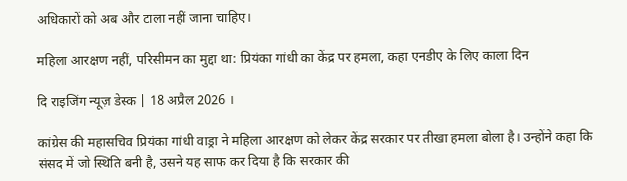अधिकारों को अब और टाला नहीं जाना चाहिए।

महिला आरक्षण नहीं, परिसीमन का मुद्दा था: प्रियंका गांधी का केंद्र पर हमला, कहा एनडीए के लिए काला दिन

दि राइजिंग न्यूज़ डेस्क | 18 अप्रैल 2026 ।

कांग्रेस की महासचिव प्रियंका गांधी वाड्रा ने महिला आरक्षण को लेकर केंद्र सरकार पर तीखा हमला बोला है। उन्होंने कहा कि संसद में जो स्थिति बनी है, उसने यह साफ कर दिया है कि सरकार की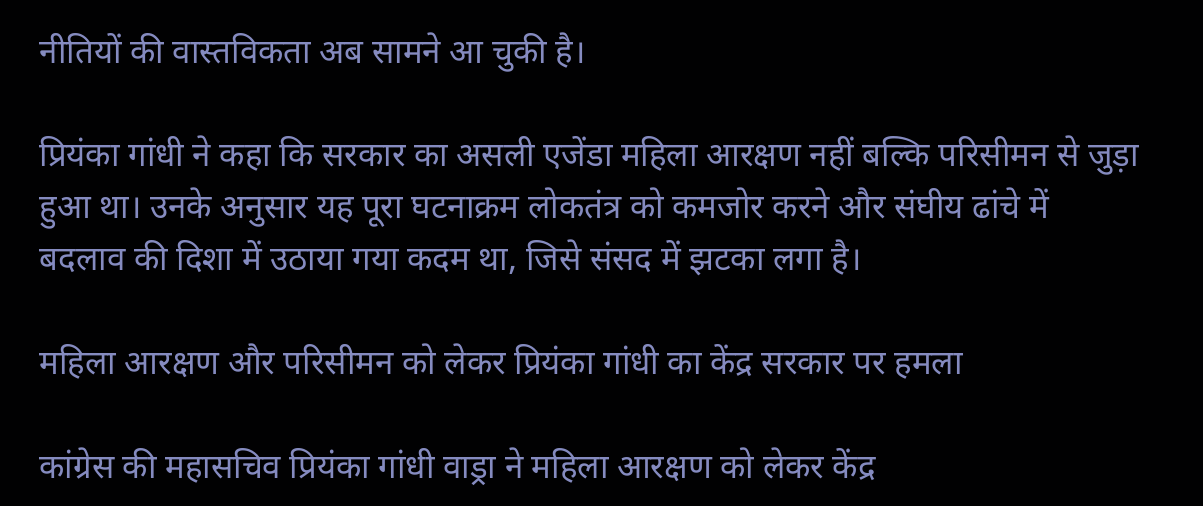नीतियों की वास्तविकता अब सामने आ चुकी है।

प्रियंका गांधी ने कहा कि सरकार का असली एजेंडा महिला आरक्षण नहीं बल्कि परिसीमन से जुड़ा हुआ था। उनके अनुसार यह पूरा घटनाक्रम लोकतंत्र को कमजोर करने और संघीय ढांचे में बदलाव की दिशा में उठाया गया कदम था, जिसे संसद में झटका लगा है।

महिला आरक्षण और परिसीमन को लेकर प्रियंका गांधी का केंद्र सरकार पर हमला

कांग्रेस की महासचिव प्रियंका गांधी वाड्रा ने महिला आरक्षण को लेकर केंद्र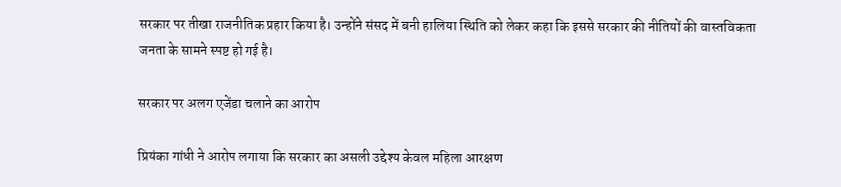सरकार पर तीखा राजनीतिक प्रहार किया है। उन्होंने संसद में बनी हालिया स्थिति को लेकर कहा कि इससे सरकार की नीतियों की वास्तविकता जनता के सामने स्पष्ट हो गई है।

सरकार पर अलग एजेंडा चलाने का आरोप

प्रियंका गांधी ने आरोप लगाया कि सरकार का असली उद्देश्य केवल महिला आरक्षण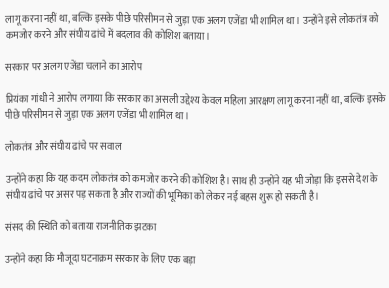लागू करना नहीं था, बल्कि इसके पीछे परिसीमन से जुड़ा एक अलग एजेंडा भी शामिल था। उन्होंने इसे लोकतंत्र को कमजोर करने और संघीय ढांचे में बदलाव की कोशिश बताया।

सरकार पर अलग एजेंडा चलाने का आरोप

प्रियंका गांधी ने आरोप लगाया कि सरकार का असली उद्देश्य केवल महिला आरक्षण लागू करना नहीं था, बल्कि इसके पीछे परिसीमन से जुड़ा एक अलग एजेंडा भी शामिल था।

लोकतंत्र और संघीय ढांचे पर सवाल

उन्होंने कहा कि यह कदम लोकतंत्र को कमजोर करने की कोशिश है। साथ ही उन्होंने यह भी जोड़ा कि इससे देश के संघीय ढांचे पर असर पड़ सकता है और राज्यों की भूमिका को लेकर नई बहस शुरू हो सकती है।

संसद की स्थिति को बताया राजनीतिक झटका

उन्होंने कहा कि मौजूदा घटनाक्रम सरकार के लिए एक बड़ा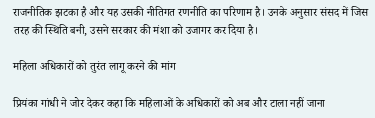राजनीतिक झटका है और यह उसकी नीतिगत रणनीति का परिणाम है। उनके अनुसार संसद में जिस तरह की स्थिति बनी, उसने सरकार की मंशा को उजागर कर दिया है।

महिला अधिकारों को तुरंत लागू करने की मांग

प्रियंका गांधी ने जोर देकर कहा कि महिलाओं के अधिकारों को अब और टाला नहीं जाना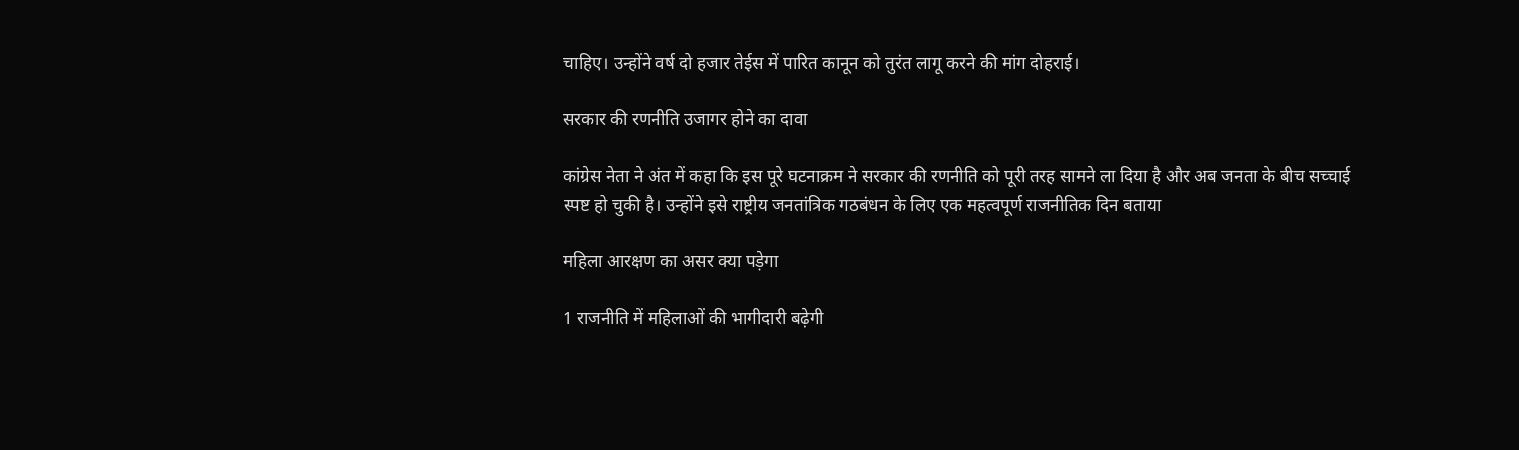चाहिए। उन्होंने वर्ष दो हजार तेईस में पारित कानून को तुरंत लागू करने की मांग दोहराई।

सरकार की रणनीति उजागर होने का दावा

कांग्रेस नेता ने अंत में कहा कि इस पूरे घटनाक्रम ने सरकार की रणनीति को पूरी तरह सामने ला दिया है और अब जनता के बीच सच्चाई स्पष्ट हो चुकी है। उन्होंने इसे राष्ट्रीय जनतांत्रिक गठबंधन के लिए एक महत्वपूर्ण राजनीतिक दिन बताया

महिला आरक्षण का असर क्या पड़ेगा

1 राजनीति में महिलाओं की भागीदारी बढ़ेगी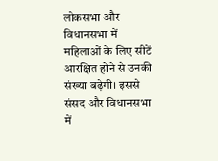लोकसभा और विधानसभा में महिलाओं के लिए सीटें आरक्षित होने से उनकी संख्या बढ़ेगी। इससे संसद और विधानसभा में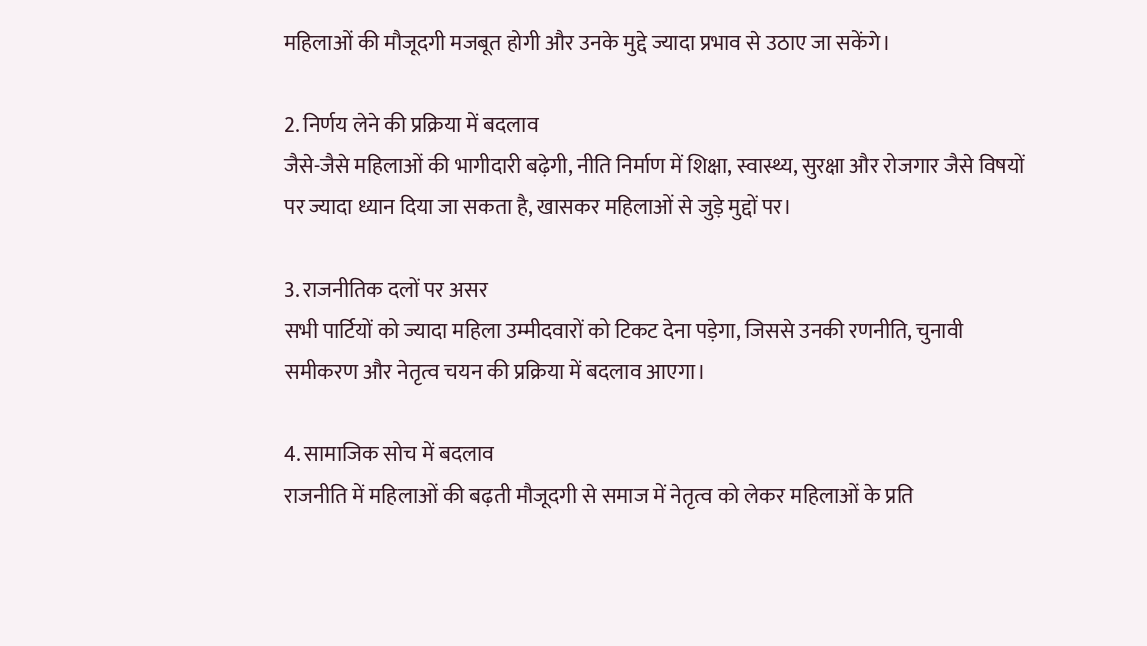महिलाओं की मौजूदगी मजबूत होगी और उनके मुद्दे ज्यादा प्रभाव से उठाए जा सकेंगे।

2. निर्णय लेने की प्रक्रिया में बदलाव
जैसे-जैसे महिलाओं की भागीदारी बढ़ेगी, नीति निर्माण में शिक्षा, स्वास्थ्य, सुरक्षा और रोजगार जैसे विषयों पर ज्यादा ध्यान दिया जा सकता है, खासकर महिलाओं से जुड़े मुद्दों पर।

3. राजनीतिक दलों पर असर
सभी पार्टियों को ज्यादा महिला उम्मीदवारों को टिकट देना पड़ेगा, जिससे उनकी रणनीति, चुनावी समीकरण और नेतृत्व चयन की प्रक्रिया में बदलाव आएगा।

4. सामाजिक सोच में बदलाव
राजनीति में महिलाओं की बढ़ती मौजूदगी से समाज में नेतृत्व को लेकर महिलाओं के प्रति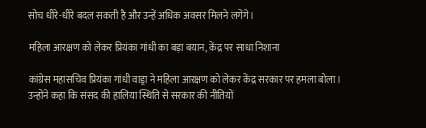सोच धीरे-धीरे बदल सकती है और उन्हें अधिक अवसर मिलने लगेंगे।

महिला आरक्षण को लेकर प्रियंका गांधी का बड़ा बयान, केंद्र पर साधा निशाना

कांग्रेस महासचिव प्रियंका गांधी वाड्रा ने महिला आरक्षण को लेकर केंद्र सरकार पर हमला बोला। उन्होंने कहा कि संसद की हालिया स्थिति से सरकार की नीतियों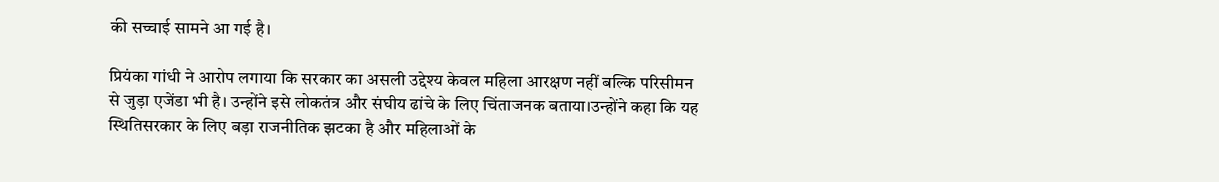की सच्चाई सामने आ गई है।

प्रियंका गांधी ने आरोप लगाया कि सरकार का असली उद्देश्य केवल महिला आरक्षण नहीं बल्कि परिसीमन से जुड़ा एजेंडा भी है। उन्होंने इसे लोकतंत्र और संघीय ढांचे के लिए चिंताजनक बताया।उन्होंने कहा कि यह स्थितिसरकार के लिए बड़ा राजनीतिक झटका है और महिलाओं के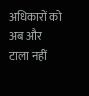अधिकारों को अब और टाला नहीं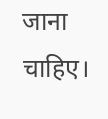जाना चाहिए।